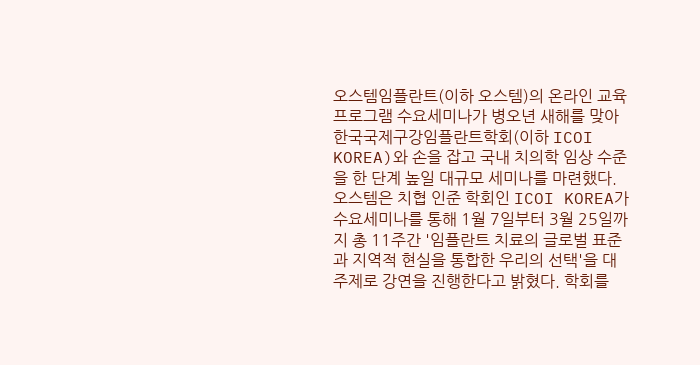오스템임플란트(이하 오스템)의 온라인 교육 프로그램 수요세미나가 병오년 새해를 맞아 한국국제구강임플란트학회(이하 ICOI KOREA)와 손을 잡고 국내 치의학 임상 수준을 한 단계 높일 대규모 세미나를 마련했다. 오스템은 치협 인준 학회인 ICOI KOREA가 수요세미나를 통해 1월 7일부터 3월 25일까지 총 11주간 '임플란트 치료의 글로벌 표준과 지역적 현실을 통합한 우리의 선택'을 대주제로 강연을 진행한다고 밝혔다. 학회를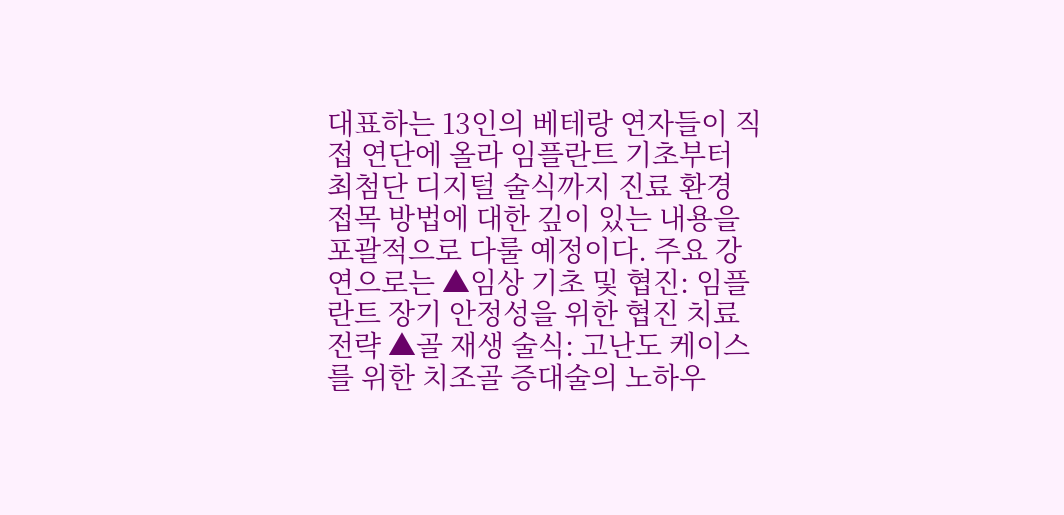대표하는 13인의 베테랑 연자들이 직접 연단에 올라 임플란트 기초부터 최첨단 디지털 술식까지 진료 환경 접목 방법에 대한 깊이 있는 내용을 포괄적으로 다룰 예정이다. 주요 강연으로는 ▲임상 기초 및 협진: 임플란트 장기 안정성을 위한 협진 치료 전략 ▲골 재생 술식: 고난도 케이스를 위한 치조골 증대술의 노하우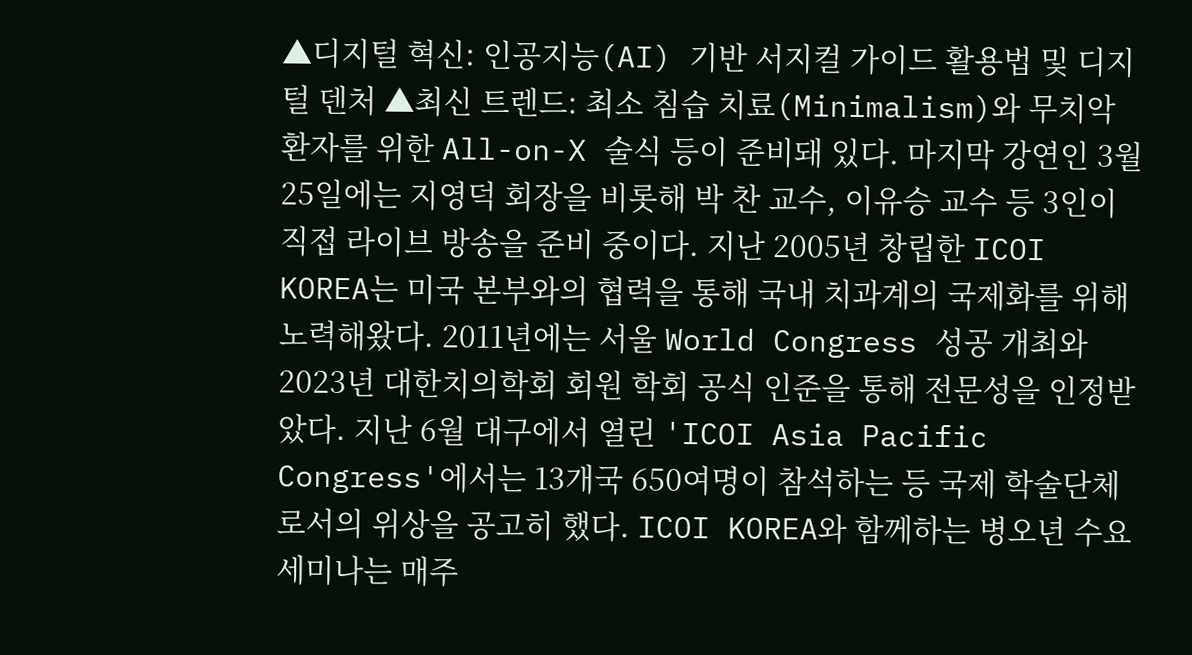▲디지털 혁신: 인공지능(AI) 기반 서지컬 가이드 활용법 및 디지털 덴처 ▲최신 트렌드: 최소 침습 치료(Minimalism)와 무치악 환자를 위한 All-on-X 술식 등이 준비돼 있다. 마지막 강연인 3월 25일에는 지영덕 회장을 비롯해 박 찬 교수, 이유승 교수 등 3인이 직접 라이브 방송을 준비 중이다. 지난 2005년 창립한 ICOI KOREA는 미국 본부와의 협력을 통해 국내 치과계의 국제화를 위해 노력해왔다. 2011년에는 서울 World Congress 성공 개최와 2023년 대한치의학회 회원 학회 공식 인준을 통해 전문성을 인정받았다. 지난 6월 대구에서 열린 'ICOI Asia Pacific Congress'에서는 13개국 650여명이 참석하는 등 국제 학술단체로서의 위상을 공고히 했다. ICOI KOREA와 함께하는 병오년 수요세미나는 매주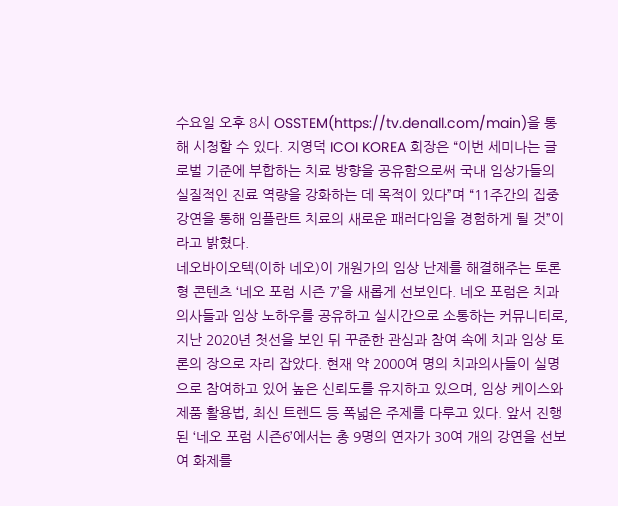수요일 오후 8시 OSSTEM(https://tv.denall.com/main)을 통해 시청할 수 있다. 지영덕 ICOI KOREA 회장은 “이번 세미나는 글로벌 기준에 부합하는 치료 방향을 공유함으로써 국내 임상가들의 실질적인 진료 역량을 강화하는 데 목적이 있다”며 “11주간의 집중 강연을 통해 임플란트 치료의 새로운 패러다임을 경험하게 될 것”이라고 밝혔다.
네오바이오텍(이하 네오)이 개원가의 임상 난제를 해결해주는 토론형 콘텐츠 ‘네오 포럼 시즌 7’을 새롭게 선보인다. 네오 포럼은 치과의사들과 임상 노하우를 공유하고 실시간으로 소통하는 커뮤니티로, 지난 2020년 첫선을 보인 뒤 꾸준한 관심과 참여 속에 치과 임상 토론의 장으로 자리 잡았다. 현재 약 2000여 명의 치과의사들이 실명으로 참여하고 있어 높은 신뢰도를 유지하고 있으며, 임상 케이스와 제품 활용법, 최신 트렌드 등 폭넓은 주제를 다루고 있다. 앞서 진행된 ‘네오 포럼 시즌6’에서는 총 9명의 연자가 30여 개의 강연을 선보여 화제를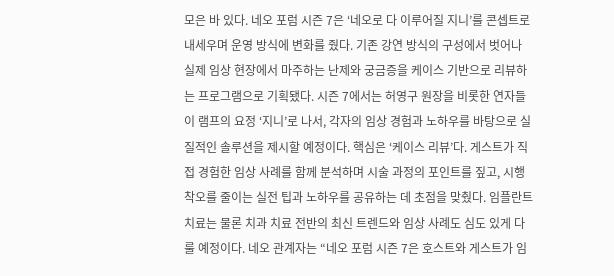모은 바 있다. 네오 포럼 시즌 7은 ‘네오로 다 이루어질 지니’를 콘셉트로 내세우며 운영 방식에 변화를 줬다. 기존 강연 방식의 구성에서 벗어나 실제 임상 현장에서 마주하는 난제와 궁금증을 케이스 기반으로 리뷰하는 프로그램으로 기획됐다. 시즌 7에서는 허영구 원장을 비롯한 연자들이 램프의 요정 ‘지니’로 나서, 각자의 임상 경험과 노하우를 바탕으로 실질적인 솔루션을 제시할 예정이다. 핵심은 ‘케이스 리뷰’다. 게스트가 직접 경험한 임상 사례를 함께 분석하며 시술 과정의 포인트를 짚고, 시행착오를 줄이는 실전 팁과 노하우를 공유하는 데 초점을 맞췄다. 임플란트 치료는 물론 치과 치료 전반의 최신 트렌드와 임상 사례도 심도 있게 다룰 예정이다. 네오 관계자는 “네오 포럼 시즌 7은 호스트와 게스트가 임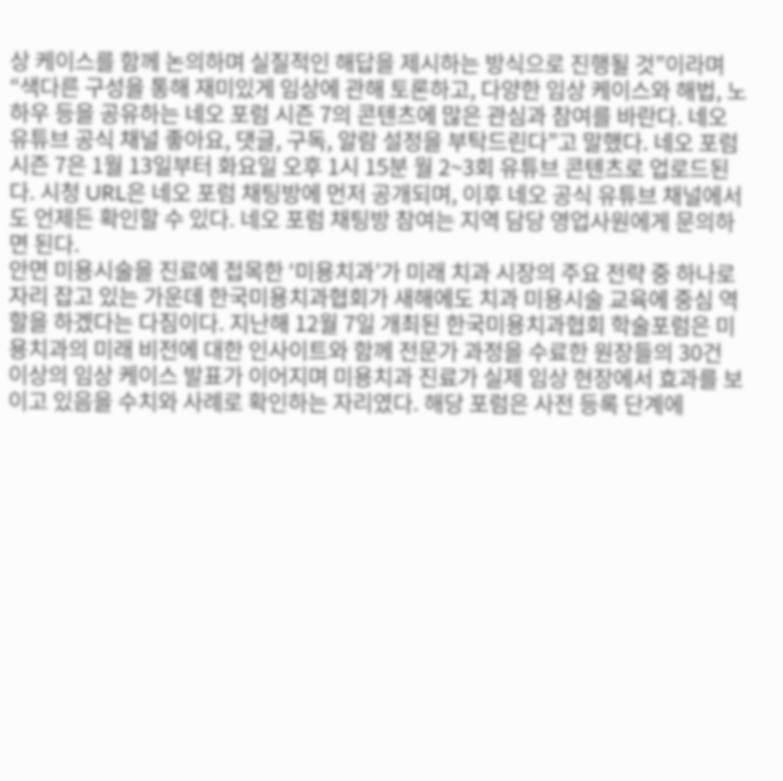상 케이스를 함께 논의하며 실질적인 해답을 제시하는 방식으로 진행될 것”이라며 “색다른 구성을 통해 재미있게 임상에 관해 토론하고, 다양한 임상 케이스와 해법, 노하우 등을 공유하는 네오 포럼 시즌 7의 콘텐츠에 많은 관심과 참여를 바란다. 네오 유튜브 공식 채널 좋아요, 댓글, 구독, 알람 설정을 부탁드린다”고 말했다. 네오 포럼 시즌 7은 1월 13일부터 화요일 오후 1시 15분 월 2~3회 유튜브 콘텐츠로 업로드된다. 시청 URL은 네오 포럼 채팅방에 먼저 공개되며, 이후 네오 공식 유튜브 채널에서도 언제든 확인할 수 있다. 네오 포럼 채팅방 참여는 지역 담당 영업사원에게 문의하면 된다.
안면 미용시술을 진료에 접목한 ‘미용치과’가 미래 치과 시장의 주요 전략 중 하나로 자리 잡고 있는 가운데 한국미용치과협회가 새해에도 치과 미용시술 교육에 중심 역할을 하겠다는 다짐이다. 지난해 12월 7일 개최된 한국미용치과협회 학술포럼은 미용치과의 미래 비전에 대한 인사이트와 함께 전문가 과정을 수료한 원장들의 30건 이상의 임상 케이스 발표가 이어지며 미용치과 진료가 실제 임상 현장에서 효과를 보이고 있음을 수치와 사례로 확인하는 자리였다. 해당 포럼은 사전 등록 단계에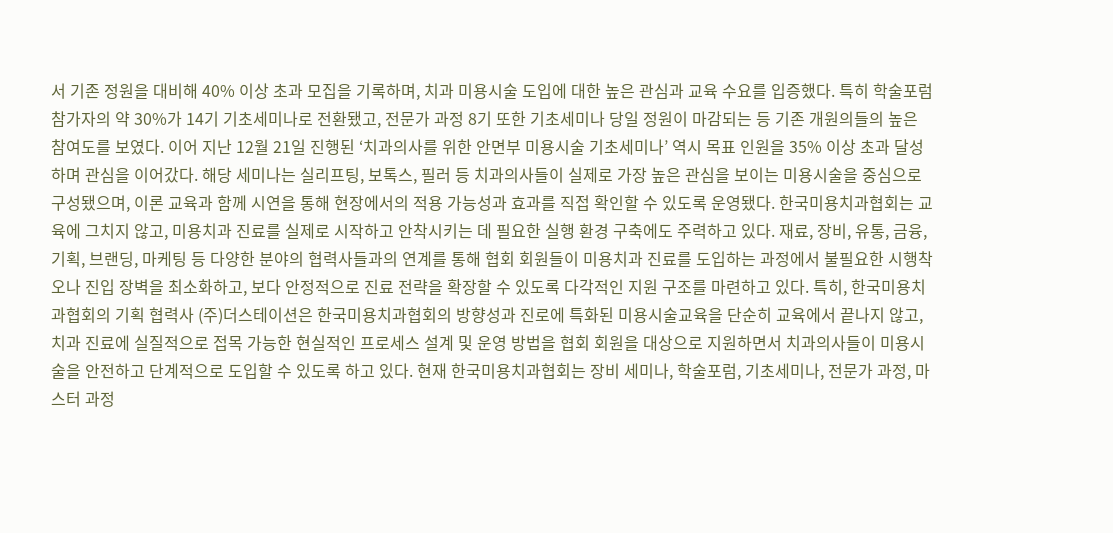서 기존 정원을 대비해 40% 이상 초과 모집을 기록하며, 치과 미용시술 도입에 대한 높은 관심과 교육 수요를 입증했다. 특히 학술포럼 참가자의 약 30%가 14기 기초세미나로 전환됐고, 전문가 과정 8기 또한 기초세미나 당일 정원이 마감되는 등 기존 개원의들의 높은 참여도를 보였다. 이어 지난 12월 21일 진행된 ‘치과의사를 위한 안면부 미용시술 기초세미나’ 역시 목표 인원을 35% 이상 초과 달성하며 관심을 이어갔다. 해당 세미나는 실리프팅, 보톡스, 필러 등 치과의사들이 실제로 가장 높은 관심을 보이는 미용시술을 중심으로 구성됐으며, 이론 교육과 함께 시연을 통해 현장에서의 적용 가능성과 효과를 직접 확인할 수 있도록 운영됐다. 한국미용치과협회는 교육에 그치지 않고, 미용치과 진료를 실제로 시작하고 안착시키는 데 필요한 실행 환경 구축에도 주력하고 있다. 재료, 장비, 유통, 금융, 기획, 브랜딩, 마케팅 등 다양한 분야의 협력사들과의 연계를 통해 협회 회원들이 미용치과 진료를 도입하는 과정에서 불필요한 시행착오나 진입 장벽을 최소화하고, 보다 안정적으로 진료 전략을 확장할 수 있도록 다각적인 지원 구조를 마련하고 있다. 특히, 한국미용치과협회의 기획 협력사 (주)더스테이션은 한국미용치과협회의 방향성과 진로에 특화된 미용시술교육을 단순히 교육에서 끝나지 않고, 치과 진료에 실질적으로 접목 가능한 현실적인 프로세스 설계 및 운영 방법을 협회 회원을 대상으로 지원하면서 치과의사들이 미용시술을 안전하고 단계적으로 도입할 수 있도록 하고 있다. 현재 한국미용치과협회는 장비 세미나, 학술포럼, 기초세미나, 전문가 과정, 마스터 과정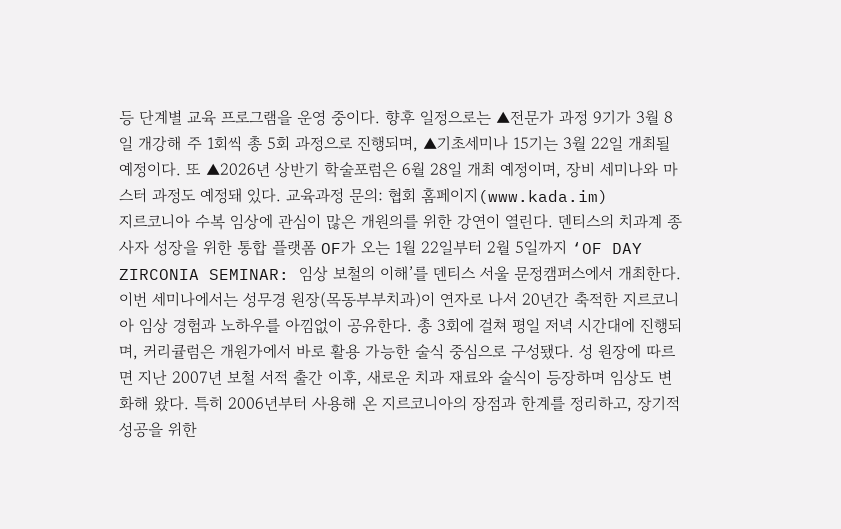등 단계별 교육 프로그램을 운영 중이다. 향후 일정으로는 ▲전문가 과정 9기가 3월 8일 개강해 주 1회씩 총 5회 과정으로 진행되며, ▲기초세미나 15기는 3월 22일 개최될 예정이다. 또 ▲2026년 상반기 학술포럼은 6월 28일 개최 예정이며, 장비 세미나와 마스터 과정도 예정돼 있다. 교육과정 문의: 협회 홈페이지(www.kada.im)
지르코니아 수복 임상에 관심이 많은 개원의를 위한 강연이 열린다. 덴티스의 치과계 종사자 성장을 위한 통합 플랫폼 OF가 오는 1월 22일부터 2월 5일까지 ‘OF DAY ZIRCONIA SEMINAR: 임상 보철의 이해’를 덴티스 서울 문정캠퍼스에서 개최한다. 이번 세미나에서는 성무경 원장(목동부부치과)이 연자로 나서 20년간 축적한 지르코니아 임상 경험과 노하우를 아낌없이 공유한다. 총 3회에 걸쳐 평일 저녁 시간대에 진행되며, 커리큘럼은 개원가에서 바로 활용 가능한 술식 중심으로 구성됐다. 성 원장에 따르면 지난 2007년 보철 서적 출간 이후, 새로운 치과 재료와 술식이 등장하며 임상도 변화해 왔다. 특히 2006년부터 사용해 온 지르코니아의 장점과 한계를 정리하고, 장기적 성공을 위한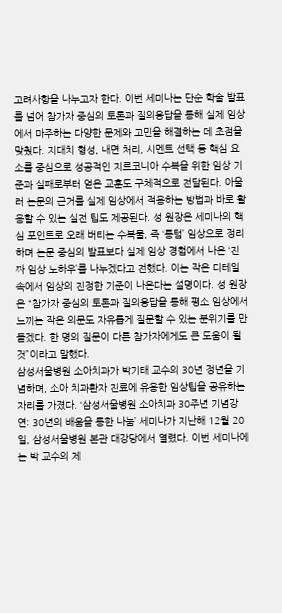고려사항을 나누고자 한다. 이번 세미나는 단순 학술 발표를 넘어 참가자 중심의 토론과 질의응답을 통해 실제 임상에서 마주하는 다양한 문제와 고민을 해결하는 데 초점을 맞췄다. 지대치 형성, 내면 처리, 시멘트 선택 등 핵심 요소를 중심으로 성공적인 지르코니아 수복을 위한 임상 기준과 실패로부터 얻은 교훈도 구체적으로 전달된다. 아울러 논문의 근거를 실제 임상에서 적용하는 방법과 바로 활용할 수 있는 실전 팁도 제공된다. 성 원장은 세미나의 핵심 포인트로 오래 버티는 수복물, 즉 ‘롱텀’ 임상으로 정리하며 논문 중심의 발표보다 실제 임상 경험에서 나온 ‘진짜 임상 노하우’를 나누겠다고 전했다. 이는 작은 디테일 속에서 임상의 진정한 기준이 나온다는 설명이다. 성 원장은 “참가자 중심의 토론과 질의응답을 통해 평소 임상에서 느끼는 작은 의문도 자유롭게 질문할 수 있는 분위기를 만들겠다. 한 명의 질문이 다른 참가자에게도 큰 도움이 될 것”이라고 말했다.
삼성서울병원 소아치과가 박기태 교수의 30년 정년을 기념하며, 소아 치과환자 진료에 유용한 임상팁을 공유하는 자리를 가졌다. ‘삼성서울병원 소아치과 30주년 기념강연: 30년의 배움을 통한 나눔’ 세미나가 지난해 12월 20일, 삼성서울병원 본관 대강당에서 열렸다. 이번 세미나에는 박 교수의 제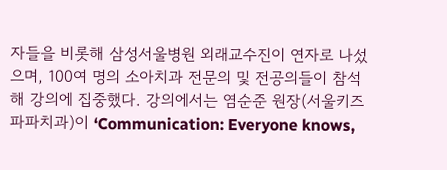자들을 비롯해 삼성서울병원 외래교수진이 연자로 나섰으며, 100여 명의 소아치과 전문의 및 전공의들이 참석해 강의에 집중했다. 강의에서는 염순준 원장(서울키즈파파치과)이 ‘Communication: Everyone knows,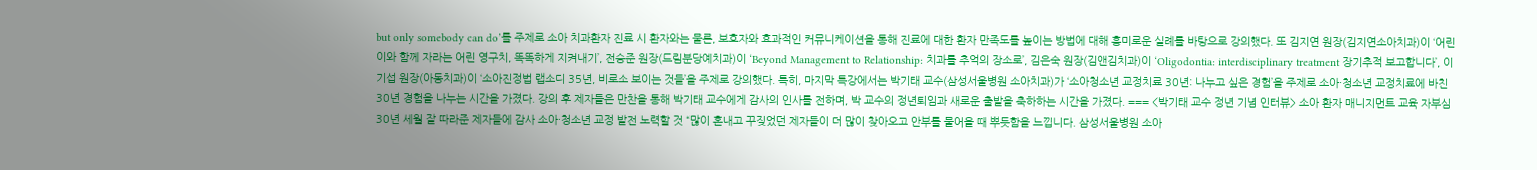but only somebody can do’를 주제로 소아 치과환자 진료 시 환자와는 물론, 보호자와 효과적인 커뮤니케이션을 통해 진료에 대한 환자 만족도를 높이는 방법에 대해 흥미로운 실례를 바탕으로 강의했다. 또 김지연 원장(김지연소아치과)이 ‘어린이와 함께 자라는 어린 영구치, 똑똑하게 지켜내기’, 전승준 원장(드림분당예치과)이 ‘Beyond Management to Relationship: 치과를 추억의 장소로’, 김은숙 원장(김앤김치과)이 ‘Oligodontia: interdisciplinary treatment 장기추적 보고합니다’, 이기섭 원장(아동치과)이 ‘소아진정법 랩소디 35년, 비로소 보이는 것들’을 주제로 강의했다. 특히, 마지막 특강에서는 박기태 교수(삼성서울병원 소아치과)가 ‘소아청소년 교정치료 30년: 나누고 싶은 경험’을 주제로 소아·청소년 교정치료에 바친 30년 경험을 나누는 시간을 가졌다. 강의 후 제자들은 만찬을 통해 박기태 교수에게 감사의 인사를 전하며, 박 교수의 정년퇴임과 새로운 출발을 축하하는 시간을 가졌다. === <박기태 교수 정년 기념 인터뷰> 소아 환자 매니지먼트 교육 자부심 30년 세월 잘 따라준 제자들에 감사 소아·청소년 교정 발전 노력할 것 “많이 혼내고 꾸짖었던 제자들이 더 많이 찾아오고 안부를 물어올 때 뿌듯함을 느낍니다. 삼성서울병원 소아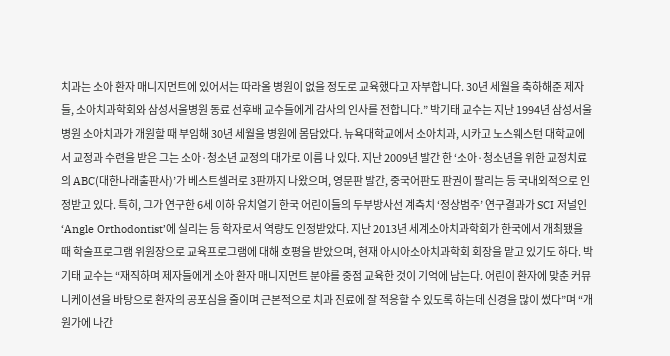치과는 소아 환자 매니지먼트에 있어서는 따라올 병원이 없을 정도로 교육했다고 자부합니다. 30년 세월을 축하해준 제자들, 소아치과학회와 삼성서울병원 동료 선후배 교수들에게 감사의 인사를 전합니다.” 박기태 교수는 지난 1994년 삼성서울병원 소아치과가 개원할 때 부임해 30년 세월을 병원에 몸담았다. 뉴욕대학교에서 소아치과, 시카고 노스웨스턴 대학교에서 교정과 수련을 받은 그는 소아·청소년 교정의 대가로 이름 나 있다. 지난 2009년 발간 한 ‘소아·청소년을 위한 교정치료의 ABC(대한나래출판사)’가 베스트셀러로 3판까지 나왔으며, 영문판 발간, 중국어판도 판권이 팔리는 등 국내외적으로 인정받고 있다. 특히, 그가 연구한 6세 이하 유치열기 한국 어린이들의 두부방사선 계측치 ‘정상범주’ 연구결과가 SCI 저널인 ‘Angle Orthodontist’에 실리는 등 학자로서 역량도 인정받았다. 지난 2013년 세계소아치과학회가 한국에서 개최됐을 때 학술프로그램 위원장으로 교육프로그램에 대해 호평을 받았으며, 현재 아시아소아치과학회 회장을 맡고 있기도 하다. 박기태 교수는 “재직하며 제자들에게 소아 환자 매니지먼트 분야를 중점 교육한 것이 기억에 남는다. 어린이 환자에 맞춘 커뮤니케이션을 바탕으로 환자의 공포심을 줄이며 근본적으로 치과 진료에 잘 적응할 수 있도록 하는데 신경을 많이 썼다”며 “개원가에 나간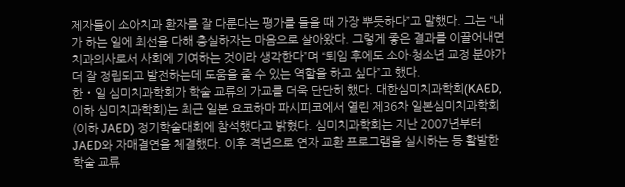제자들이 소아치과 환자를 잘 다룬다는 평가를 들을 때 가장 뿌듯하다”고 말했다. 그는 “내가 하는 일에 최선을 다해 충실하자는 마음으로 살아왔다. 그렇게 좋은 결과를 이끌어내면 치과의사로서 사회에 기여하는 것이라 생각한다”며 “퇴임 후에도 소아·청소년 교정 분야가 더 잘 정립되고 발전하는데 도움을 줄 수 있는 역할을 하고 싶다”고 했다.
한‧일 심미치과학회가 학술 교류의 가교를 더욱 단단히 했다. 대한심미치과학회(KAED, 이하 심미치과학회)는 최근 일본 요코하마 파시피코에서 열린 제36차 일본심미치과학회(이하 JAED) 정기학술대회에 참석했다고 밝혔다. 심미치과학회는 지난 2007년부터 JAED와 자매결연을 체결했다. 이후 격년으로 연자 교환 프로그램을 실시하는 등 활발한 학술 교류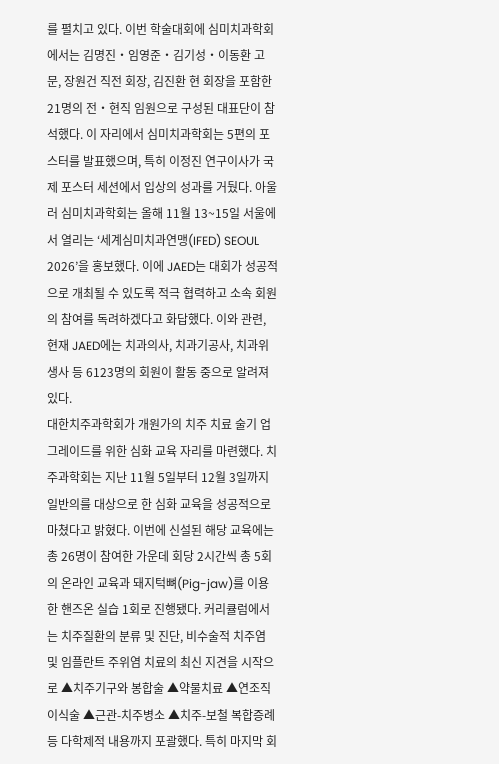를 펼치고 있다. 이번 학술대회에 심미치과학회에서는 김명진‧임영준‧김기성‧이동환 고문, 장원건 직전 회장, 김진환 현 회장을 포함한 21명의 전‧현직 임원으로 구성된 대표단이 참석했다. 이 자리에서 심미치과학회는 5편의 포스터를 발표했으며, 특히 이정진 연구이사가 국제 포스터 세션에서 입상의 성과를 거뒀다. 아울러 심미치과학회는 올해 11월 13~15일 서울에서 열리는 ‘세계심미치과연맹(IFED) SEOUL 2026’을 홍보했다. 이에 JAED는 대회가 성공적으로 개최될 수 있도록 적극 협력하고 소속 회원의 참여를 독려하겠다고 화답했다. 이와 관련, 현재 JAED에는 치과의사, 치과기공사, 치과위생사 등 6123명의 회원이 활동 중으로 알려져 있다.
대한치주과학회가 개원가의 치주 치료 술기 업그레이드를 위한 심화 교육 자리를 마련했다. 치주과학회는 지난 11월 5일부터 12월 3일까지 일반의를 대상으로 한 심화 교육을 성공적으로 마쳤다고 밝혔다. 이번에 신설된 해당 교육에는 총 26명이 참여한 가운데 회당 2시간씩 총 5회의 온라인 교육과 돼지턱뼈(Pig-jaw)를 이용한 핸즈온 실습 1회로 진행됐다. 커리큘럼에서는 치주질환의 분류 및 진단, 비수술적 치주염 및 임플란트 주위염 치료의 최신 지견을 시작으로 ▲치주기구와 봉합술 ▲약물치료 ▲연조직 이식술 ▲근관-치주병소 ▲치주-보철 복합증례 등 다학제적 내용까지 포괄했다. 특히 마지막 회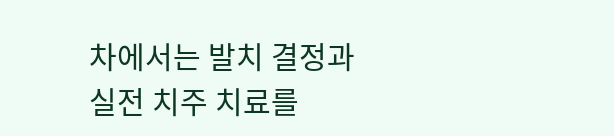차에서는 발치 결정과 실전 치주 치료를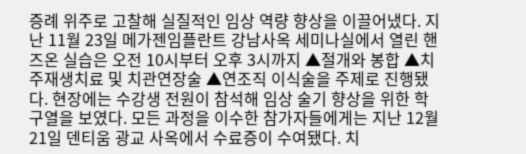증례 위주로 고찰해 실질적인 임상 역량 향상을 이끌어냈다. 지난 11월 23일 메가젠임플란트 강남사옥 세미나실에서 열린 핸즈온 실습은 오전 10시부터 오후 3시까지 ▲절개와 봉합 ▲치주재생치료 및 치관연장술 ▲연조직 이식술을 주제로 진행됐다. 현장에는 수강생 전원이 참석해 임상 술기 향상을 위한 학구열을 보였다. 모든 과정을 이수한 참가자들에게는 지난 12월 21일 덴티움 광교 사옥에서 수료증이 수여됐다. 치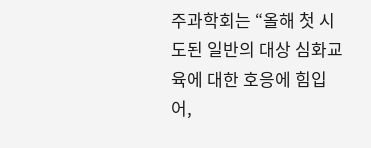주과학회는 “올해 첫 시도된 일반의 대상 심화교육에 대한 호응에 힘입어,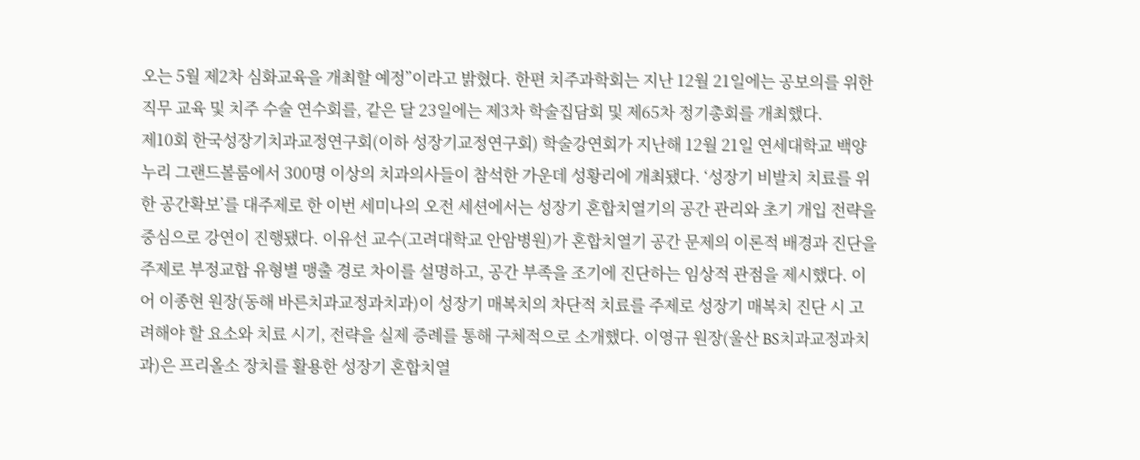오는 5월 제2차 심화교육을 개최할 예정”이라고 밝혔다. 한편 치주과학회는 지난 12월 21일에는 공보의를 위한 직무 교육 및 치주 수술 연수회를, 같은 달 23일에는 제3차 학술집담회 및 제65차 정기총회를 개최했다.
제10회 한국성장기치과교정연구회(이하 성장기교정연구회) 학술강연회가 지난해 12월 21일 연세대학교 백양누리 그랜드볼룸에서 300명 이상의 치과의사들이 참석한 가운데 성황리에 개최됐다. ‘성장기 비발치 치료를 위한 공간확보’를 대주제로 한 이번 세미나의 오전 세션에서는 성장기 혼합치열기의 공간 관리와 초기 개입 전략을 중심으로 강연이 진행됐다. 이유선 교수(고려대학교 안암병원)가 혼합치열기 공간 문제의 이론적 배경과 진단을 주제로 부정교합 유형별 맹출 경로 차이를 설명하고, 공간 부족을 조기에 진단하는 임상적 관점을 제시했다. 이어 이종현 원장(동해 바른치과교정과치과)이 성장기 매복치의 차단적 치료를 주제로 성장기 매복치 진단 시 고려해야 할 요소와 치료 시기, 전략을 실제 증례를 통해 구체적으로 소개했다. 이영규 원장(울산 BS치과교정과치과)은 프리올소 장치를 활용한 성장기 혼합치열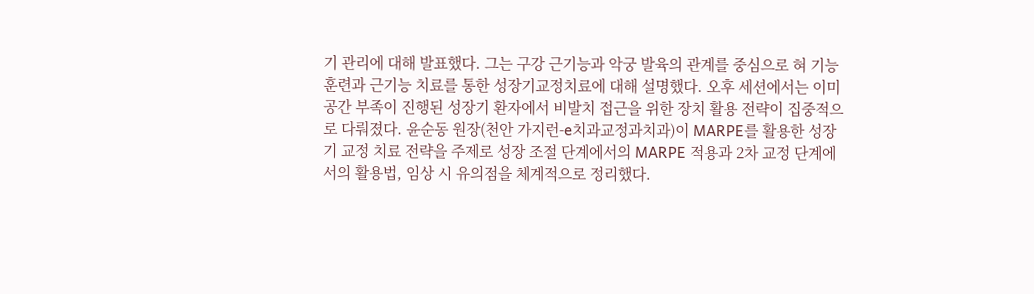기 관리에 대해 발표했다. 그는 구강 근기능과 악궁 발육의 관계를 중심으로 혀 기능 훈련과 근기능 치료를 통한 성장기교정치료에 대해 설명했다. 오후 세션에서는 이미 공간 부족이 진행된 성장기 환자에서 비발치 접근을 위한 장치 활용 전략이 집중적으로 다뤄졌다. 윤순동 원장(천안 가지런-e치과교정과치과)이 MARPE를 활용한 성장기 교정 치료 전략을 주제로 성장 조절 단계에서의 MARPE 적용과 2차 교정 단계에서의 활용법, 임상 시 유의점을 체계적으로 정리했다.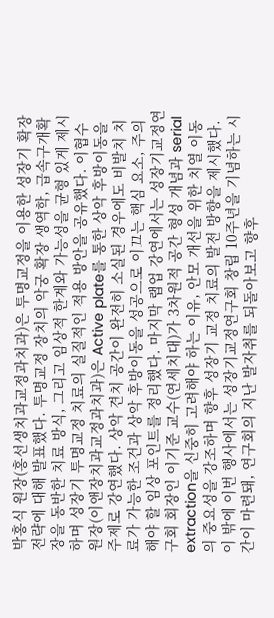박홍식 원장(홍선생치과교정과치과)은 투명교정을 이용한 성장기 확장 전략에 대해 발표했다. 투명교정 장치의 악궁 확장 생역학, 급속구개확장을 동반한 치료 방식, 그리고 임상적 한계와 가능성을 균형 있게 제시하며 성장기 투명교정 치료의 실질적인 적용 방안을 공유했다. 이협수 원장(이앤장치과교정과치과)은 Active plate를 통한 상악 후방이동을 주제로 강연했다. 상악 견치 공간이 완전히 소실된 경우에도 비발치 치료가 가능한 조건과 상악 후방이동을 성공으로 이끄는 핵심 요소, 주의해야 할 임상 포인트를 정리했다. 마지막 랩업 강연에서는 성장기교정연구회 회장인 이기준 교수(연세치대)가 3차원적 공간 형성 개념과 serial extraction을 신중히 고려해야 하는 이유, 안모 개선을 위한 치열 이동의 중요성을 강조하며 향후 성장기 교정 치료의 발전 방향을 제시했다. 이 밖에 이번 행사에서는 성장기교정연구회 창립 10주년을 기념하는 시간이 마련돼, 연구회의 지난 발자취를 되돌아보고 향후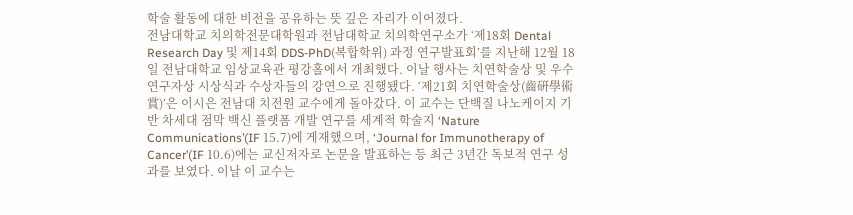학술 활동에 대한 비전을 공유하는 뜻 깊은 자리가 이어졌다.
전남대학교 치의학전문대학원과 전남대학교 치의학연구소가 ‘제18회 Dental Research Day 및 제14회 DDS-PhD(복합학위) 과정 연구발표회’를 지난해 12월 18일 전남대학교 임상교육관 평강홀에서 개최했다. 이날 행사는 치연학술상 및 우수연구자상 시상식과 수상자들의 강연으로 진행됐다. ‘제21회 치연학술상(齒硏學術賞)’은 이시은 전남대 치전원 교수에게 돌아갔다. 이 교수는 단백질 나노케이지 기반 차세대 점막 백신 플랫폼 개발 연구를 세계적 학술지 ‘Nature Communications’(IF 15.7)에 게재했으며, ‘Journal for Immunotherapy of Cancer’(IF 10.6)에는 교신저자로 논문을 발표하는 등 최근 3년간 독보적 연구 성과를 보였다. 이날 이 교수는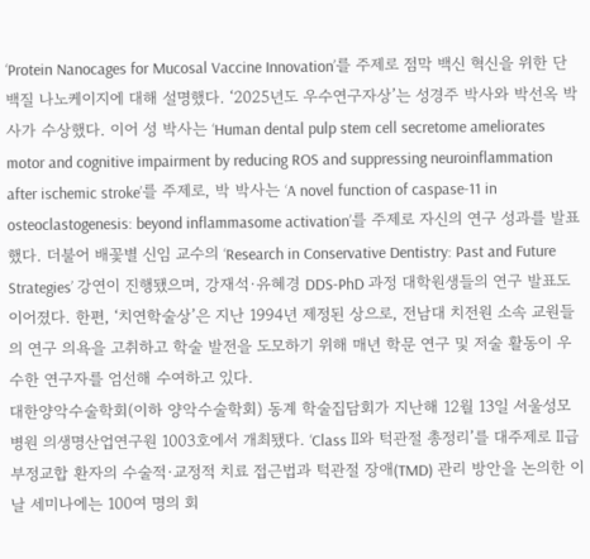‘Protein Nanocages for Mucosal Vaccine Innovation’를 주제로 점막 백신 혁신을 위한 단백질 나노케이지에 대해 설명했다. ‘2025년도 우수연구자상’는 성경주 박사와 박선옥 박사가 수상했다. 이어 성 박사는 ‘Human dental pulp stem cell secretome ameliorates motor and cognitive impairment by reducing ROS and suppressing neuroinflammation after ischemic stroke’를 주제로, 박 박사는 ‘A novel function of caspase-11 in osteoclastogenesis: beyond inflammasome activation’를 주제로 자신의 연구 성과를 발표했다. 더불어 배꽃별 신임 교수의 ‘Research in Conservative Dentistry: Past and Future Strategies’ 강연이 진행됐으며, 강재석·유혜경 DDS-PhD 과정 대학원생들의 연구 발표도 이어졌다. 한편, ‘치연학술상’은 지난 1994년 제정된 상으로, 전남대 치전원 소속 교원들의 연구 의욕을 고취하고 학술 발전을 도모하기 위해 매년 학문 연구 및 저술 활동이 우수한 연구자를 엄선해 수여하고 있다.
대한양악수술학회(이하 양악수술학회) 동계 학술집담회가 지난해 12월 13일 서울성모병원 의생명산업연구원 1003호에서 개최됐다. ‘Class Ⅱ와 턱관절 총정리’를 대주제로 Ⅱ급 부정교합 환자의 수술적·교정적 치료 접근법과 턱관절 장애(TMD) 관리 방안을 논의한 이날 세미나에는 100여 명의 회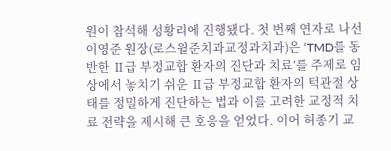원이 참석해 성황리에 진행됐다. 첫 번째 연자로 나선 이영준 원장(로스윌준치과교정과치과)은 ‘TMD를 동반한 Ⅱ급 부정교합 환자의 진단과 치료’를 주제로 임상에서 놓치기 쉬운 Ⅱ급 부정교합 환자의 턱관절 상태를 정밀하게 진단하는 법과 이를 고려한 교정적 치료 전략을 제시해 큰 호응을 얻었다. 이어 허종기 교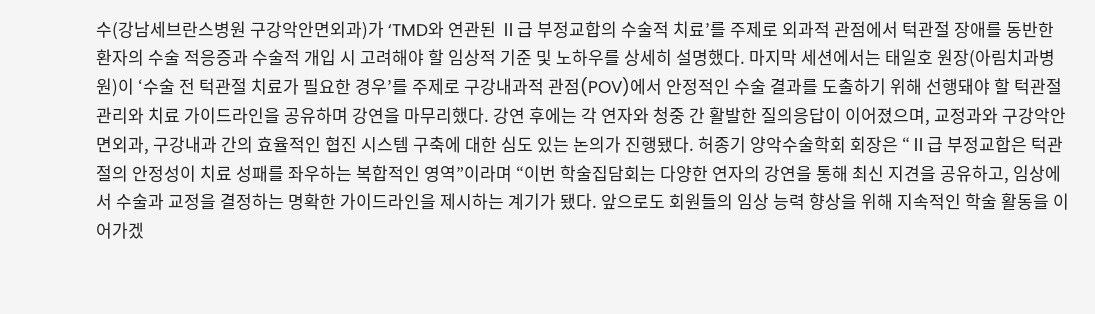수(강남세브란스병원 구강악안면외과)가 ‘TMD와 연관된 Ⅱ급 부정교합의 수술적 치료’를 주제로 외과적 관점에서 턱관절 장애를 동반한 환자의 수술 적응증과 수술적 개입 시 고려해야 할 임상적 기준 및 노하우를 상세히 설명했다. 마지막 세션에서는 태일호 원장(아림치과병원)이 ‘수술 전 턱관절 치료가 필요한 경우’를 주제로 구강내과적 관점(POV)에서 안정적인 수술 결과를 도출하기 위해 선행돼야 할 턱관절 관리와 치료 가이드라인을 공유하며 강연을 마무리했다. 강연 후에는 각 연자와 청중 간 활발한 질의응답이 이어졌으며, 교정과와 구강악안면외과, 구강내과 간의 효율적인 협진 시스템 구축에 대한 심도 있는 논의가 진행됐다. 허종기 양악수술학회 회장은 “Ⅱ급 부정교합은 턱관절의 안정성이 치료 성패를 좌우하는 복합적인 영역”이라며 “이번 학술집담회는 다양한 연자의 강연을 통해 최신 지견을 공유하고, 임상에서 수술과 교정을 결정하는 명확한 가이드라인을 제시하는 계기가 됐다. 앞으로도 회원들의 임상 능력 향상을 위해 지속적인 학술 활동을 이어가겠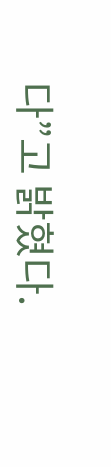다”고 밝혔다.